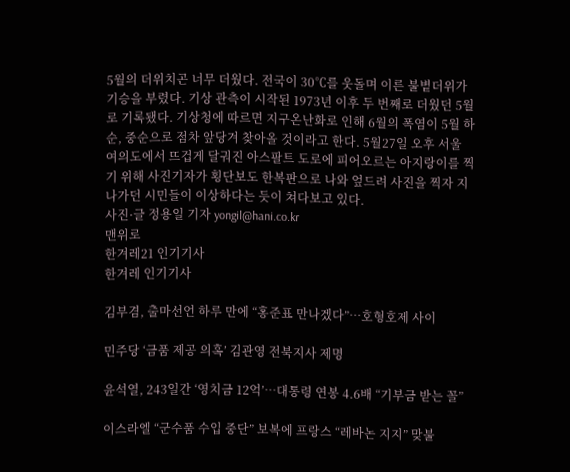5월의 더위치곤 너무 더웠다. 전국이 30℃를 웃돌며 이른 불볕더위가 기승을 부렸다. 기상 관측이 시작된 1973년 이후 두 번째로 더웠던 5월로 기록됐다. 기상청에 따르면 지구온난화로 인해 6월의 폭염이 5월 하순, 중순으로 점차 앞당겨 찾아올 것이라고 한다. 5월27일 오후 서울 여의도에서 뜨겁게 달궈진 아스팔트 도로에 피어오르는 아지랑이를 찍기 위해 사진기자가 횡단보도 한복판으로 나와 엎드려 사진을 찍자 지나가던 시민들이 이상하다는 듯이 쳐다보고 있다.
사진·글 정용일 기자 yongil@hani.co.kr
맨위로
한겨레21 인기기사
한겨레 인기기사

김부겸, 출마선언 하루 만에 “홍준표 만나겠다”…호형호제 사이

민주당 ‘금품 제공 의혹’ 김관영 전북지사 제명

윤석열, 243일간 ‘영치금 12억’…대통령 연봉 4.6배 “기부금 받는 꼴”

이스라엘 “군수품 수입 중단” 보복에 프랑스 “레바논 지지” 맞불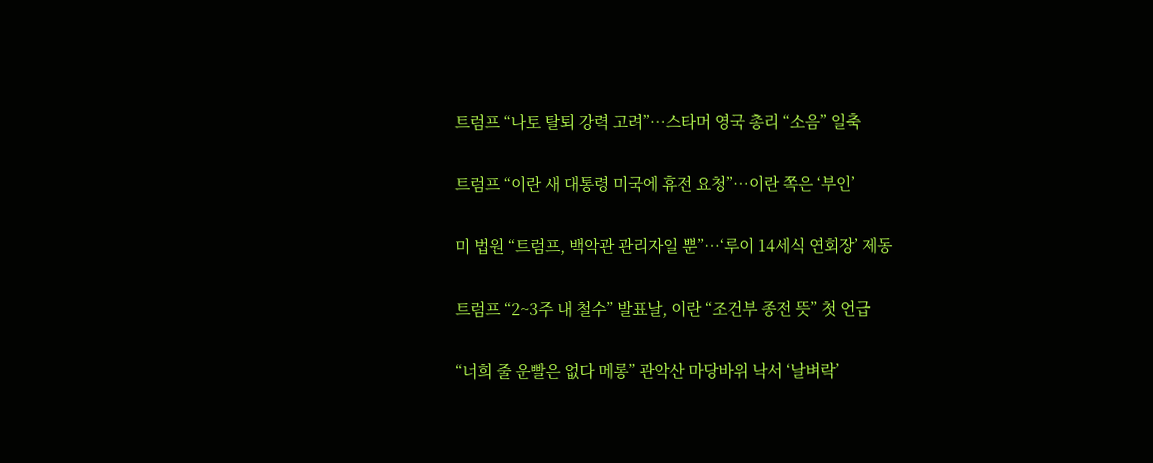트럼프 “나토 탈퇴 강력 고려”…스타머 영국 총리 “소음” 일축

트럼프 “이란 새 대통령 미국에 휴전 요청”…이란 쪽은 ‘부인’

미 법원 “트럼프, 백악관 관리자일 뿐”…‘루이 14세식 연회장’ 제동

트럼프 “2~3주 내 철수” 발표날, 이란 “조건부 종전 뜻” 첫 언급

“너희 줄 운빨은 없다 메롱” 관악산 마당바위 낙서 ‘날벼락’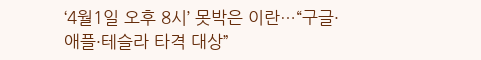‘4월1일 오후 8시’ 못박은 이란…“구글·애플·테슬라 타격 대상”